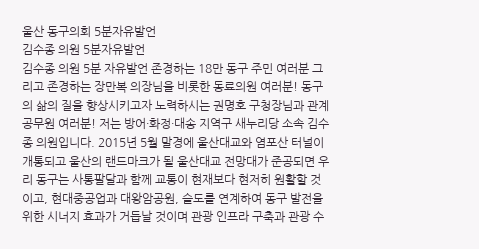울산 동구의회 5분자유발언
김수종 의원 5분자유발언
김수종 의원 5분 자유발언 존경하는 18만 동구 주민 여러분 그리고 존경하는 장만복 의장님을 비롯한 동료의원 여러분! 동구의 삶의 질을 향상시키고자 노력하시는 권명호 구청장님과 관계공무원 여러분! 저는 방어·화정·대송 지역구 새누리당 소속 김수종 의원입니다. 2015년 5월 말경에 울산대교와 염포산 터널이 개통되고 울산의 랜드마크가 될 울산대교 전망대가 준공되면 우리 동구는 사통팔달과 함께 교통이 현재보다 현저히 원활할 것이고, 현대중공업과 대왕암공원, 슬도를 연계하여 동구 발전을 위한 시너지 효과가 거듭날 것이며 관광 인프라 구축과 관광 수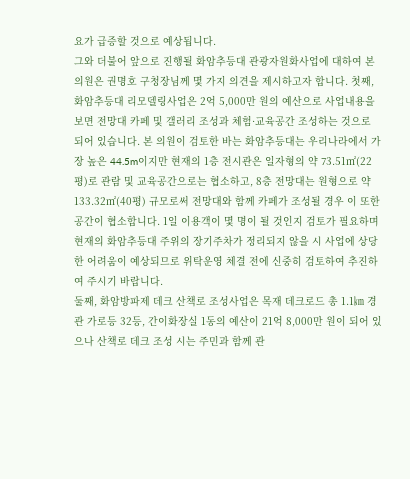요가 급증할 것으로 예상됩니다.
그와 더불어 앞으로 진행될 화암추등대 관광자원화사업에 대하여 본 의원은 권명호 구청장님께 몇 가지 의견을 제시하고자 합니다. 첫째, 화암추등대 리모델링사업은 2억 5,000만 원의 예산으로 사업내용을 보면 전망대 카페 및 갤러리 조성과 체험·교육공간 조성하는 것으로 되어 있습니다. 본 의원이 검토한 바는 화암추등대는 우리나라에서 가장 높은 44.5m이지만 현재의 1층 전시관은 일자형의 약 73.51㎡(22평)로 관람 및 교육공간으로는 협소하고, 8층 전망대는 원형으로 약 133.32㎡(40평) 규모로써 전망대와 함께 카페가 조성될 경우 이 또한 공간이 협소합니다. 1일 이용객이 몇 명이 될 것인지 검토가 필요하며 현재의 화암추등대 주위의 장기주차가 정리되지 않을 시 사업에 상당한 어려움이 예상되므로 위탁운영 체결 전에 신중히 검토하여 추진하여 주시기 바랍니다.
둘째, 화암방파제 데크 산책로 조성사업은 목재 데크로드 총 1.1㎞ 경관 가로등 32등, 간이화장실 1동의 예산이 21억 8,000만 원이 되어 있으나 산책로 데크 조성 시는 주민과 함께 관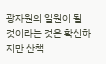광자원의 일원이 될 것이라는 것은 확신하지만 산책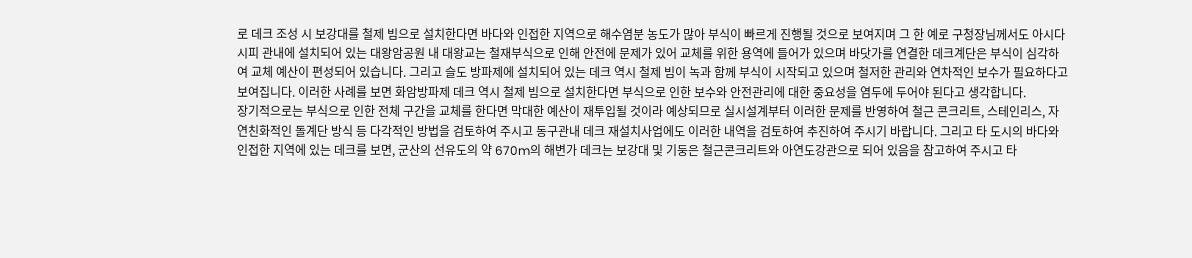로 데크 조성 시 보강대를 철제 빔으로 설치한다면 바다와 인접한 지역으로 해수염분 농도가 많아 부식이 빠르게 진행될 것으로 보여지며 그 한 예로 구청장님께서도 아시다시피 관내에 설치되어 있는 대왕암공원 내 대왕교는 철재부식으로 인해 안전에 문제가 있어 교체를 위한 용역에 들어가 있으며 바닷가를 연결한 데크계단은 부식이 심각하여 교체 예산이 편성되어 있습니다. 그리고 슬도 방파제에 설치되어 있는 데크 역시 철제 빔이 녹과 함께 부식이 시작되고 있으며 철저한 관리와 연차적인 보수가 필요하다고 보여집니다. 이러한 사례를 보면 화암방파제 데크 역시 철제 빔으로 설치한다면 부식으로 인한 보수와 안전관리에 대한 중요성을 염두에 두어야 된다고 생각합니다.
장기적으로는 부식으로 인한 전체 구간을 교체를 한다면 막대한 예산이 재투입될 것이라 예상되므로 실시설계부터 이러한 문제를 반영하여 철근 콘크리트, 스테인리스, 자연친화적인 돌계단 방식 등 다각적인 방법을 검토하여 주시고 동구관내 데크 재설치사업에도 이러한 내역을 검토하여 추진하여 주시기 바랍니다. 그리고 타 도시의 바다와 인접한 지역에 있는 데크를 보면, 군산의 선유도의 약 670m의 해변가 데크는 보강대 및 기둥은 철근콘크리트와 아연도강관으로 되어 있음을 참고하여 주시고 타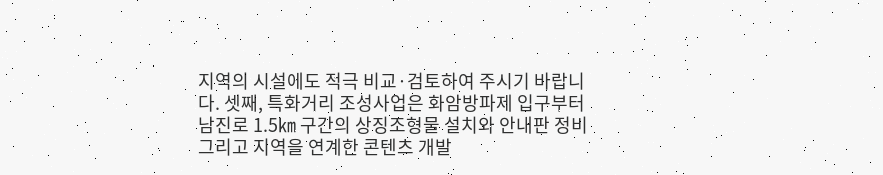지역의 시설에도 적극 비교·검토하여 주시기 바랍니다. 셋째, 특화거리 조성사업은 화암방파제 입구부터 남진로 1.5㎞ 구간의 상징조형물 설치와 안내판 정비 그리고 지역을 연계한 콘텐츠 개발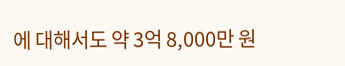에 대해서도 약 3억 8,000만 원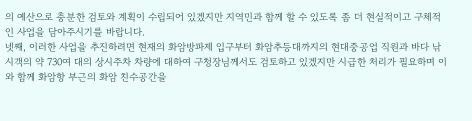의 예산으로 충분한 검토와 계획이 수립되어 있겠지만 지역민과 함께 할 수 있도록 좀 더 현실적이고 구체적인 사업을 담아주시기를 바랍니다.
넷째, 이러한 사업을 추진하려면 현재의 화암방파제 입구부터 화암추등대까지의 현대중공업 직원과 바다 낚시객의 약 730여 대의 상시주차 차량에 대하여 구청장님께서도 검토하고 있겠지만 시급한 처리가 필요하며 이와 함께 화암항 부근의 화암 친수공간을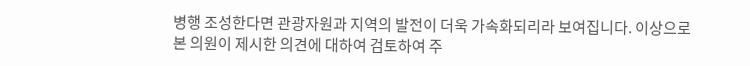병행 조성한다면 관광자원과 지역의 발전이 더욱 가속화되리라 보여집니다. 이상으로 본 의원이 제시한 의견에 대하여 검토하여 주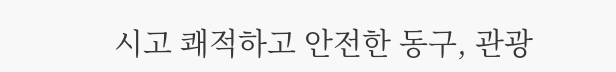시고 쾌적하고 안전한 동구, 관광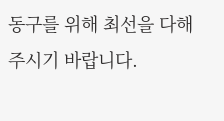동구를 위해 최선을 다해 주시기 바랍니다.